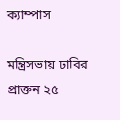ক্যাম্পাস

মন্ত্রিসভায় ঢাবির প্রাক্তন ২৫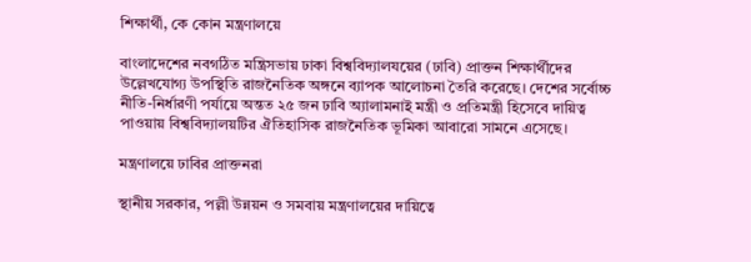শিক্ষার্থী, কে কোন মন্ত্রণালয়ে

বাংলাদেশের নবগঠিত মন্ত্রিসভায় ঢাকা বিশ্ববিদ্যালযয়ের (ঢাবি) প্রাক্তন শিক্ষার্থীদের উল্লেখযোগ্য উপস্থিতি রাজনৈতিক অঙ্গনে ব্যাপক আলোচনা তৈরি করেছে। দেশের সর্বোচ্চ নীতি-নির্ধারণী পর্যায়ে অন্তত ২৫ জন ঢাবি অ্যালামনাই মন্ত্রী ও প্রতিমন্ত্রী হিসেবে দায়িত্ব পাওয়ায় বিশ্ববিদ্যালয়টির ঐতিহাসিক রাজনৈতিক ভূমিকা আবারো সামনে এসেছে।

মন্ত্রণালয়ে ঢাবির প্রাক্তনরা

স্থানীয় সরকার, পল্লী উন্নয়ন ও সমবায় মন্ত্রণালয়ের দায়িত্বে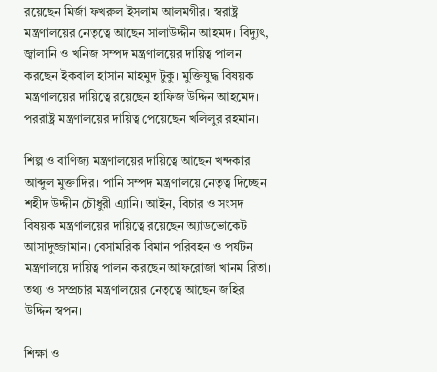রয়েছেন মির্জা ফখরুল ইসলাম আলমগীর। স্বরাষ্ট্র মন্ত্রণালয়ের নেতৃত্বে আছেন সালাউদ্দীন আহমদ। বিদ্যুৎ, জ্বালানি ও খনিজ সম্পদ মন্ত্রণালয়ের দায়িত্ব পালন করছেন ইকবাল হাসান মাহমুদ টুকু। মুক্তিযুদ্ধ বিষয়ক মন্ত্রণালয়ের দায়িত্বে রয়েছেন হাফিজ উদ্দিন আহমেদ। পররাষ্ট্র মন্ত্রণালয়ের দায়িত্ব পেয়েছেন খলিলুর রহমান।

শিল্প ও বাণিজ্য মন্ত্রণালয়ের দায়িত্বে আছেন খন্দকার আব্দুল মুক্তাদির। পানি সম্পদ মন্ত্রণালয়ে নেতৃত্ব দিচ্ছেন শহীদ উদ্দীন চৌধুরী এ্যানি। আইন, বিচার ও সংসদ বিষয়ক মন্ত্রণালয়ের দায়িত্বে রয়েছেন অ্যাডভোকেট আসাদুজ্জামান। বেসামরিক বিমান পরিবহন ও পর্যটন মন্ত্রণালয়ে দায়িত্ব পালন করছেন আফরোজা খানম রিতা। তথ্য ও সম্প্রচার মন্ত্রণালয়ের নেতৃত্বে আছেন জহির উদ্দিন স্বপন।

শিক্ষা ও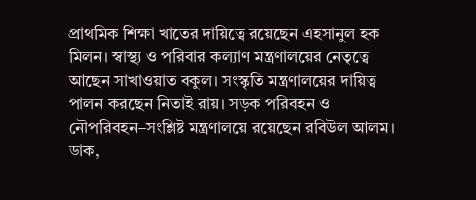প্রাথমিক শিক্ষা খাতের দায়িত্বে রয়েছেন এহসানুল হক মিলন। স্বাস্থ্য ও পরিবার কল্যাণ মন্ত্রণালয়ের নেতৃত্বে আছেন সাখাওয়াত বকুল। সংস্কৃতি মন্ত্রণালয়ের দায়িত্ব পালন করছেন নিতাই রায়। সড়ক পরিবহন ও নৌপরিবহন–সংশ্লিষ্ট মন্ত্রণালয়ে রয়েছেন রবিউল আলম। ডাক,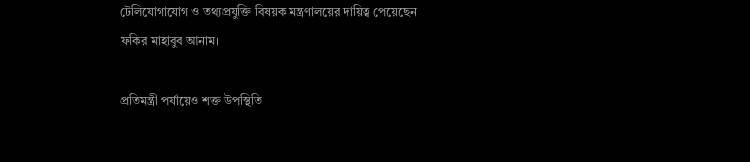টেলিযোগাযোগ ও তথ্যপ্রযুক্তি বিষয়ক মন্ত্রণালয়ের দায়িত্ব পেয়েছেন ফকির মাহাবুব আনাম।

প্রতিমন্ত্রী পর্যায়েও শক্ত উপস্থিতি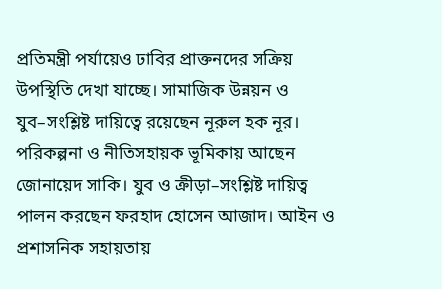প্রতিমন্ত্রী পর্যায়েও ঢাবির প্রাক্তনদের সক্রিয় উপস্থিতি দেখা যাচ্ছে। সামাজিক উন্নয়ন ও যুব–সংশ্লিষ্ট দায়িত্বে রয়েছেন নূরুল হক নূর। পরিকল্পনা ও নীতিসহায়ক ভূমিকায় আছেন জোনায়েদ সাকি। যুব ও ক্রীড়া–সংশ্লিষ্ট দায়িত্ব পালন করছেন ফরহাদ হোসেন আজাদ। আইন ও প্রশাসনিক সহায়তায়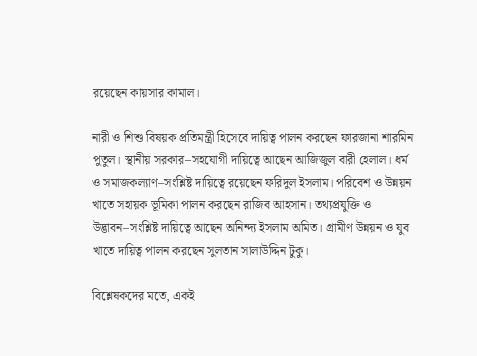রয়েছেন কায়সার কামাল।

নারী ও শিশু বিষয়ক প্রতিমন্ত্রী হিসেবে দায়িত্ব পালন করছেন ফারজানা শারমিন পুতুল। স্থানীয় সরকার–সহযোগী দায়িত্বে আছেন আজিজুল বারী হেলাল। ধর্ম ও সমাজকল্যাণ–সংশ্লিষ্ট দায়িত্বে রয়েছেন ফরিদুল ইসলাম। পরিবেশ ও উন্নয়ন খাতে সহায়ক ভূমিকা পালন করছেন রাজিব আহসান। তথ্যপ্রযুক্তি ও উদ্ভাবন–সংশ্লিষ্ট দায়িত্বে আছেন অনিন্দ্য ইসলাম অমিত। গ্রামীণ উন্নয়ন ও যুব খাতে দায়িত্ব পালন করছেন সুলতান সালাউদ্দিন টুকু।

বিশ্লেষকদের মতে, একই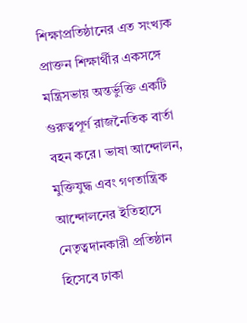শিক্ষাপ্রতিষ্ঠানের এত সংখ্যক প্রাক্তন শিক্ষার্থীর একসঙ্গে মন্ত্রিসভায় অন্তর্ভুক্তি একটি গুরুত্বপূর্ণ রাজনৈতিক বার্তা বহন করে। ভাষা আন্দোলন, মুক্তিযুদ্ধ এবং গণতান্ত্রিক আন্দোলনের ইতিহাসে নেতৃত্বদানকারী প্রতিষ্ঠান হিসেবে ঢাকা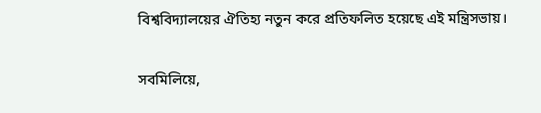বিশ্ববিদ্যালয়ের ঐতিহ্য নতুন করে প্রতিফলিত হয়েছে এই মন্ত্রিসভায়।

সবমিলিয়ে,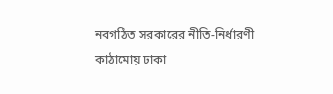নবগঠিত সরকারের নীতি-নির্ধারণী কাঠামোয় ঢাকা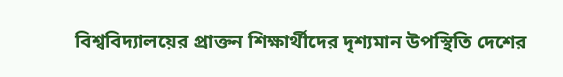বিশ্ববিদ্যালয়ের প্রাক্তন শিক্ষার্থীদের দৃশ্যমান উপস্থিতি দেশের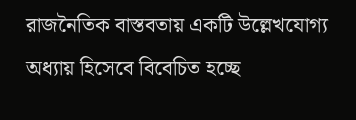রাজনৈতিক বাস্তবতায় একটি উল্লেখযোগ্য অধ্যায় হিসেবে বিবেচিত হচ্ছে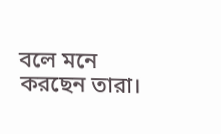বলে মনে করছেন তারা।